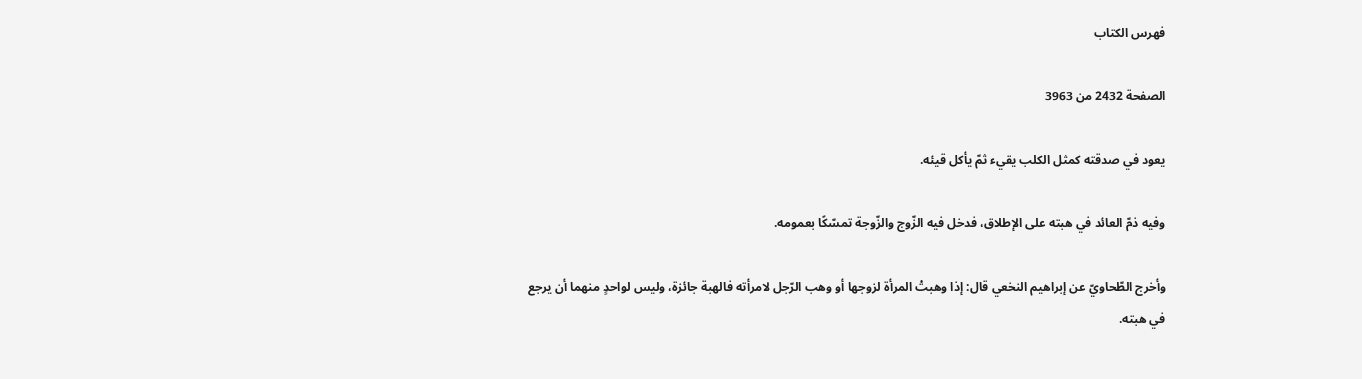فهرس الكتاب

الصفحة 2432 من 3963

يعود في صدقته كمثل الكلب يقيء ثمّ يأكل قيئه.

وفيه ذمّ العائد في هبته على الإطلاق، فدخل فيه الزّوج والزّوجة تمسّكًا بعمومه.

وأخرج الطّحاويّ عن إبراهيم النخعي قال: إذا وهبتْ المرأة لزوجها أو وهب الرّجل لامرأته فالهبة جائزة، وليس لواحدٍ منهما أن يرجع في هبته.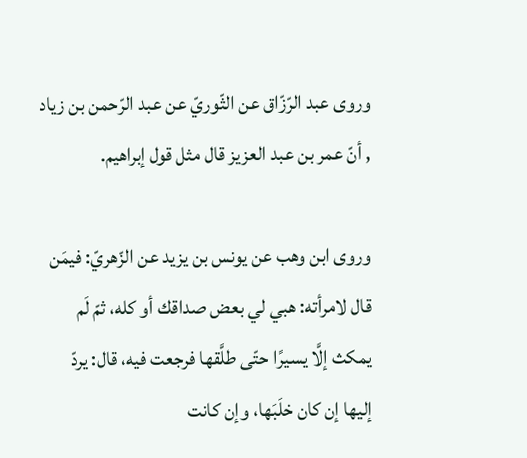وروى عبد الرّزّاق عن الثّوريّ عن عبد الرّحمن بن زياد , أنّ عمر بن عبد العزيز قال مثل قول إبراهيم.

وروى ابن وهب عن يونس بن يزيد عن الزّهريّ: فيمَن قال لامرأته: هبي لي بعض صداقك أو كله، ثمّ لَم يمكث إلَّا يسيرًا حتّى طلَّقها فرجعت فيه، قال: يردّ إليها إن كان خلَبَها، وإن كانت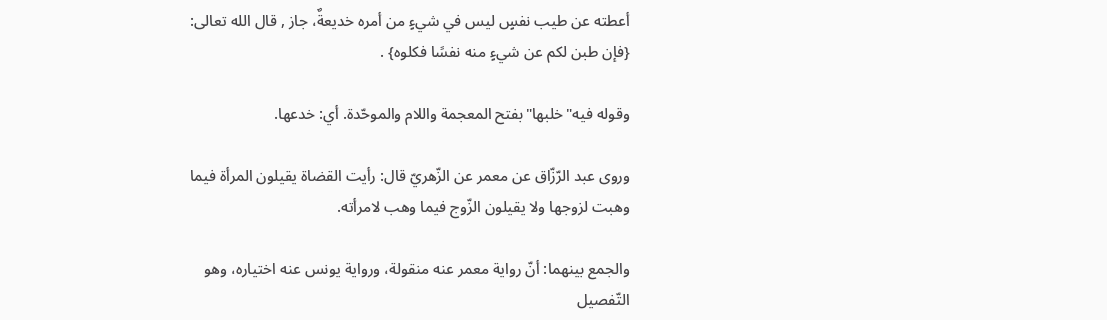أعطته عن طيب نفسٍ ليس في شيءٍ من أمره خديعةٌ، جاز , قال الله تعالى: {فإن طبن لكم عن شيءٍ منه نفسًا فكلوه} .

وقوله فيه"خلبها"بفتح المعجمة واللام والموحّدة. أي: خدعها.

وروى عبد الرّزّاق عن معمر عن الزّهريّ قال: رأيت القضاة يقيلون المرأة فيما وهبت لزوجها ولا يقيلون الزّوج فيما وهب لامرأته.

والجمع بينهما: أنّ رواية معمر عنه منقولة، ورواية يونس عنه اختياره، وهو التّفصيل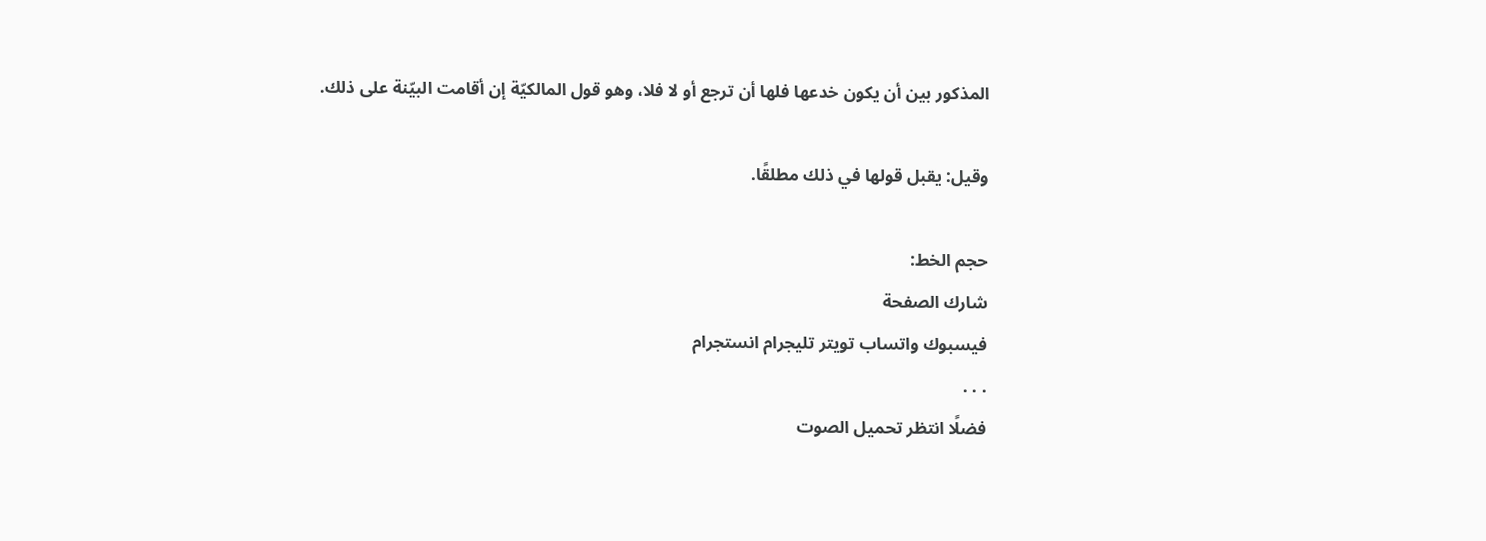المذكور بين أن يكون خدعها فلها أن ترجع أو لا فلا، وهو قول المالكيّة إن أقامت البيّنة على ذلك.

وقيل: يقبل قولها في ذلك مطلقًا.

حجم الخط:
شارك الصفحة
فيسبوك واتساب تويتر تليجرام انستجرام
. . .
فضلًا انتظر تحميل الصوت